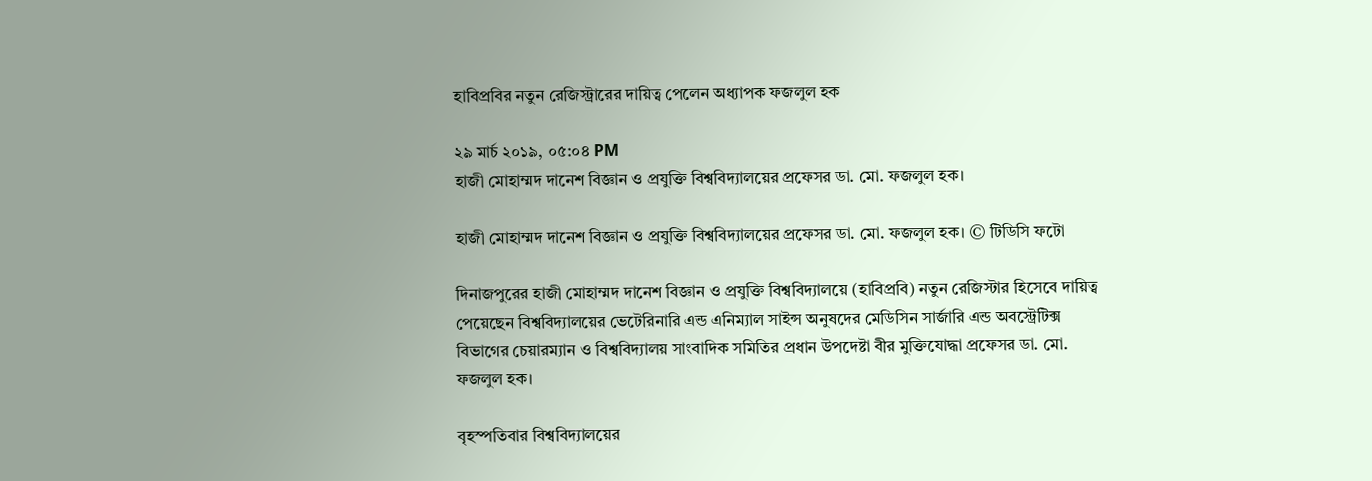হাবিপ্রবির নতুন রেজিস্ট্রারের দায়িত্ব পেলেন অধ্যাপক ফজলুল হক

২৯ মার্চ ২০১৯, ০৫:০৪ PM
হাজী মোহাম্মদ দানেশ বিজ্ঞান ও প্রযুক্তি বিশ্ববিদ্যালয়ের প্রফেসর ডা. মো. ফজলুল হক।

হাজী মোহাম্মদ দানেশ বিজ্ঞান ও প্রযুক্তি বিশ্ববিদ্যালয়ের প্রফেসর ডা. মো. ফজলুল হক। © টিডিসি ফটো

দিনাজপুরের হাজী মোহাম্মদ দানেশ বিজ্ঞান ও প্রযুক্তি বিশ্ববিদ্যালয়ে (হাবিপ্রবি) নতুন রেজিস্টার হিসেবে দায়িত্ব পেয়েছেন বিশ্ববিদ্যালয়ের ভেটেরিনারি এন্ড এনিম্যাল সাইন্স অনুষদের মেডিসিন সার্জারি এন্ড অবস্ট্রেটিক্স বিভাগের চেয়ারম্যান ও বিশ্ববিদ্যালয় সাংবাদিক সমিতির প্রধান উপদেষ্টা বীর মুক্তিযোদ্ধা প্রফেসর ডা. মো. ফজলুল হক।

বৃহস্পতিবার বিশ্ববিদ্যালয়ের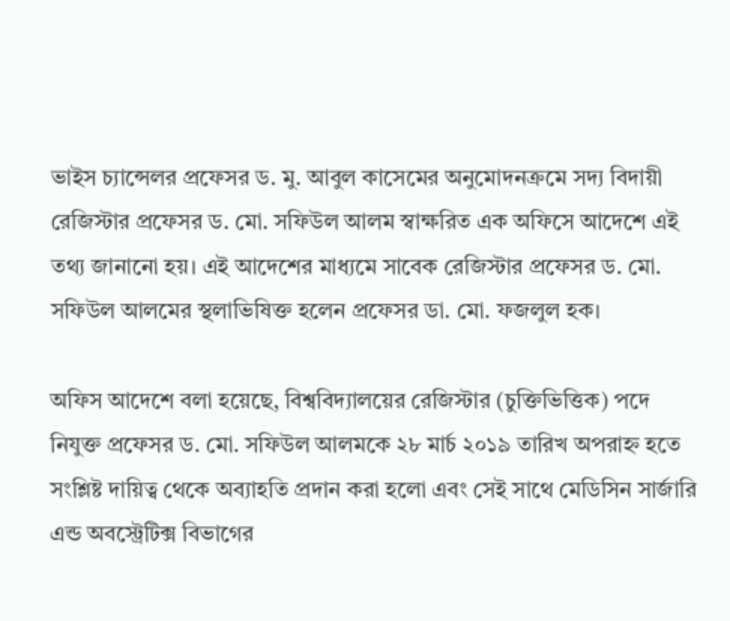ভাইস চ্যান্সেলর প্রফেসর ড. মু. আবুল কাসেমের অনুমোদনক্রমে সদ্য বিদায়ী রেজিস্টার প্রফেসর ড. মো. সফিউল আলম স্বাক্ষরিত এক অফিসে আদেশে এই তথ্য জানানো হয়। এই আদেশের মাধ্যমে সাবেক রেজিস্টার প্রফেসর ড. মো. সফিউল আলমের স্থলাভিষিক্ত হলেন প্রফেসর ডা. মো. ফজলুল হক।

অফিস আদেশে বলা হয়েছে, বিশ্ববিদ্যালয়ের রেজিস্টার (চুক্তিভিত্তিক) পদে নিযুক্ত প্রফেসর ড. মো. সফিউল আলমকে ২৮ মার্চ ২০১৯ তারিখ অপরাহ্ন হতে সংশ্লিষ্ট দায়িত্ব থেকে অব্যাহতি প্রদান করা হলো এবং সেই সাথে মেডিসিন সার্জারি এন্ড অবস্ট্রেটিক্স বিভাগের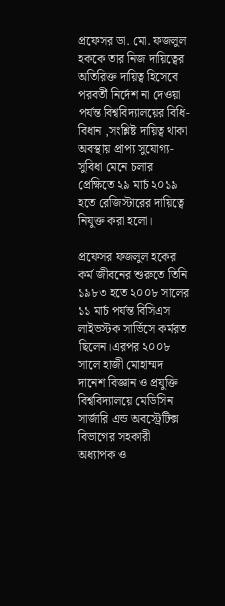প্রফেসর ডা. মো. ফজলুল হককে তার নিজ দায়িত্বের অতিরিক্ত দায়িত্ব হিসেবে পরবর্তী নির্দেশ না দেওয়া পর্যন্ত বিশ্ববিদ্যালয়ের বিধি-বিধান ,সংশ্লিষ্ট দায়িত্ব থাকা অবস্থায় প্রাপ্য সুযোগ্য-সুবিধা মেনে চলার প্রেক্ষিতে ২৯ মার্চ ২০১৯ হতে রেজিস্টারের দায়িত্বে নিযুক্ত করা হলো।

প্রফেসর ফজলুল হকের কর্ম জীবনের শুরুতে তিনি ১৯৮৩ হতে ২০০৮ সালের ১১ মার্চ পর্যন্ত বিসিএস লাইভস্টক সার্ভিসে কর্মরত ছিলেন।এরপর ২০০৮ সালে হাজী মোহাম্মদ দানেশ বিজ্ঞান ও প্রযুক্তি বিশ্ববিদ্যালয়ে মেডিসিন সার্জারি এন্ড অবস্ট্রেটিক্স বিভাগের সহকারী অধ্যাপক ও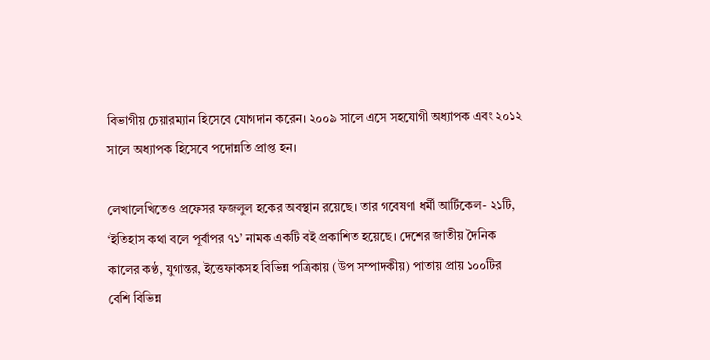বিভাগীয় চেয়ারম্যান হিসেবে যোগদান করেন। ২০০৯ সালে এসে সহযোগী অধ্যাপক এবং ২০১২ সালে অধ্যাপক হিসেবে পদোন্নতি প্রাপ্ত হন।

লেখালেখিতেও প্রফেসর ফজলুল হকের অবস্থান রয়েছে। তার গবেষণা ধর্মী আর্টিকেল- ২১টি, ‘ইতিহাস কথা বলে পূর্বাপর ৭১’ নামক একটি বই প্রকাশিত হয়েছে। দেশের জাতীয় দৈনিক কালের কণ্ঠ, যুগান্তর, ইত্তেফাকসহ বিভিন্ন পত্রিকায় (উপ সম্পাদকীয়) পাতায় প্রায় ১০০টির বেশি বিভিন্ন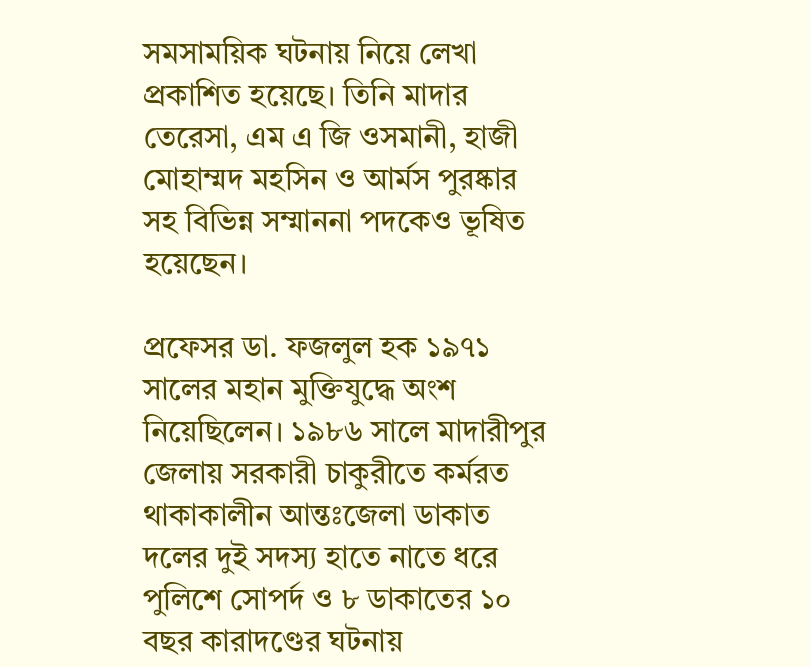সমসাময়িক ঘটনায় নিয়ে লেখা প্রকাশিত হয়েছে। তিনি মাদার তেরেসা, এম এ জি ওসমানী, হাজী মোহাম্মদ মহসিন ও আর্মস পুরষ্কার সহ বিভিন্ন সম্মাননা পদকেও ভূষিত হয়েছেন।

প্রফেসর ডা. ফজলুল হক ১৯৭১ সালের মহান মুক্তিযুদ্ধে অংশ নিয়েছিলেন। ১৯৮৬ সালে মাদারীপুর জেলায় সরকারী চাকুরীতে কর্মরত থাকাকালীন আন্তঃজেলা ডাকাত দলের দুই সদস্য হাতে নাতে ধরে পুলিশে সোপর্দ ও ৮ ডাকাতের ১০ বছর কারাদণ্ডের ঘটনায়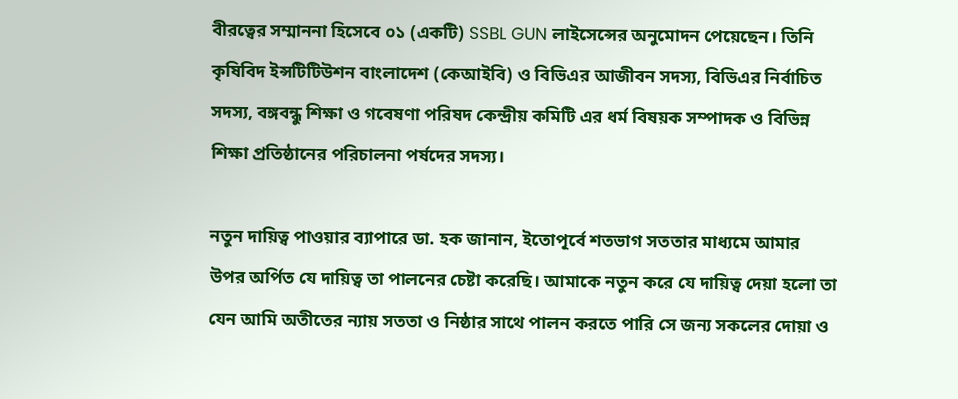বীরত্বের সম্মাননা হিসেবে ০১ (একটি) SSBL GUN লাইসেন্সের অনুমোদন পেয়েছেন। তিনি কৃষিবিদ ইন্সটিটিউশন বাংলাদেশ (কেআইবি) ও বিভিএর আজীবন সদস্য, বিভিএর নির্বাচিত সদস্য, বঙ্গবন্ধু শিক্ষা ও গবেষণা পরিষদ কেন্দ্রীয় কমিটি এর ধর্ম বিষয়ক সম্পাদক ও বিভিন্ন শিক্ষা প্রতিষ্ঠানের পরিচালনা পর্ষদের সদস্য।

নতুন দায়িত্ব পাওয়ার ব্যাপারে ডা. হক জানান, ইতোপূর্বে শতভাগ সততার মাধ্যমে আমার উপর অর্পিত যে দায়িত্ব তা পালনের চেষ্টা করেছি। আমাকে নতুন করে যে দায়িত্ব দেয়া হলো তা যেন আমি অতীতের ন্যায় সততা ও নিষ্ঠার সাথে পালন করতে পারি সে জন্য সকলের দোয়া ও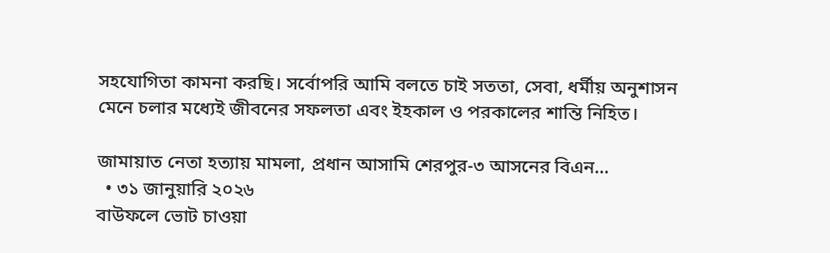সহযোগিতা কামনা করছি। সর্বোপরি আমি বলতে চাই সততা, সেবা, ধর্মীয় অনুশাসন মেনে চলার মধ্যেই জীবনের সফলতা এবং ইহকাল ও পরকালের শান্তি নিহিত।

জামায়াত নেতা হত্যায় মামলা, প্রধান আসামি শেরপুর-৩ আসনের বিএন…
  • ৩১ জানুয়ারি ২০২৬
বাউফলে ভোট চাওয়া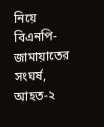নিয়ে বিএনপি-জামায়াতের সংঘর্ষ, আহত-২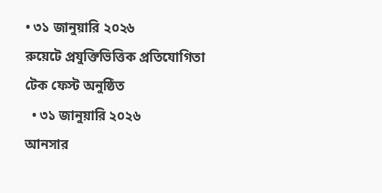• ৩১ জানুয়ারি ২০২৬
রুয়েটে প্রযুক্তিভিত্তিক প্রতিযোগিতা টেক ফেস্ট অনুষ্ঠিত
  • ৩১ জানুয়ারি ২০২৬
আনসার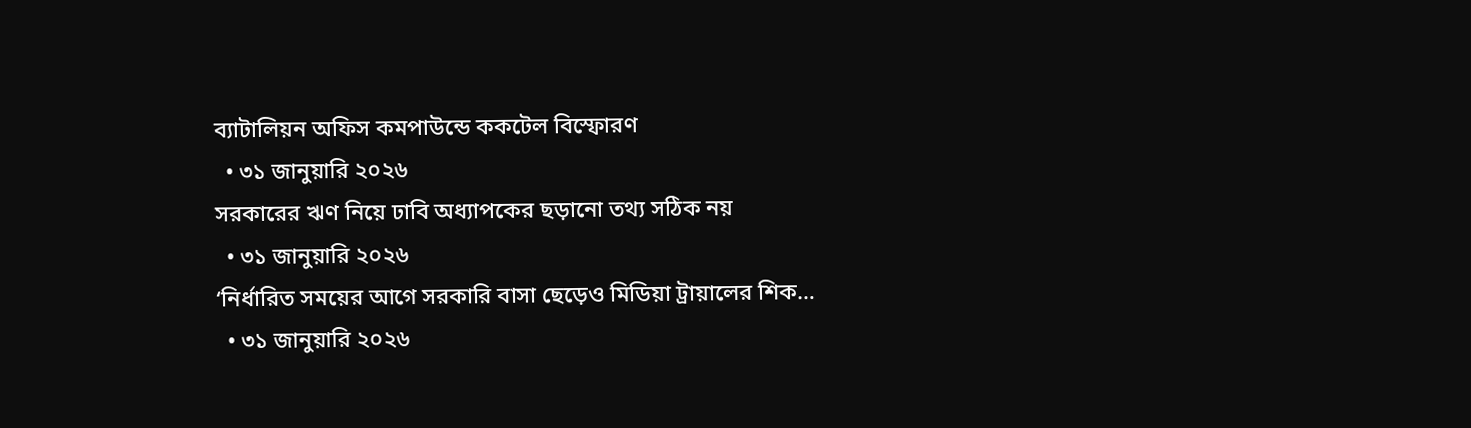ব্যাটালিয়ন অফিস কমপাউন্ডে ককটেল বিস্ফোরণ
  • ৩১ জানুয়ারি ২০২৬
সরকারের ঋণ নিয়ে ঢাবি অধ্যাপকের ছড়ানো তথ্য সঠিক নয়
  • ৩১ জানুয়ারি ২০২৬
‘নির্ধারিত সময়ের আগে সরকারি বাসা ছেড়েও মিডিয়া ট্রায়ালের শিক…
  • ৩১ জানুয়ারি ২০২৬